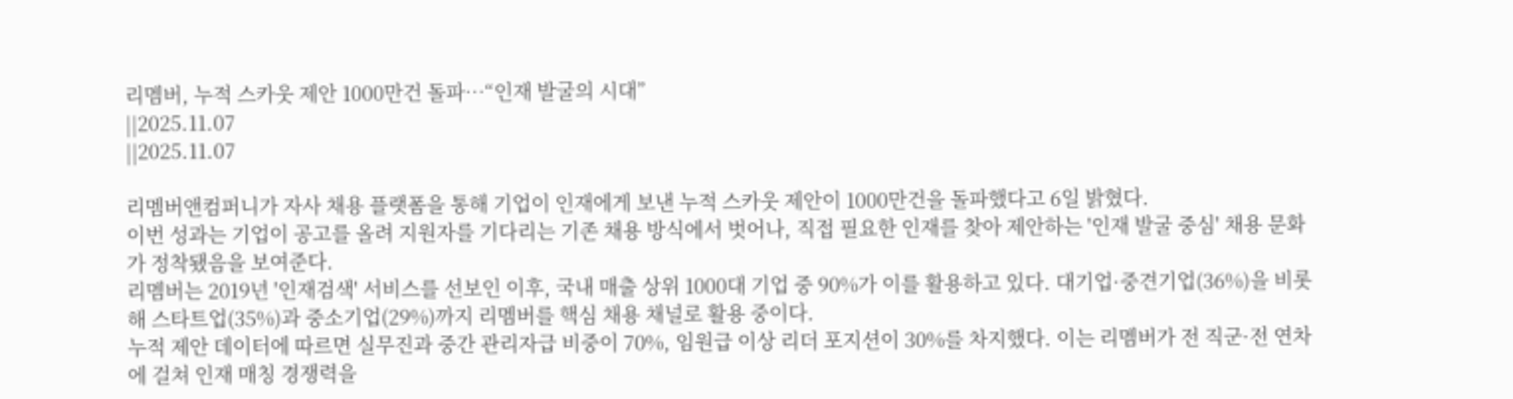리멤버, 누적 스카웃 제안 1000만건 돌파…“인재 발굴의 시대”
||2025.11.07
||2025.11.07

리멤버앤컴퍼니가 자사 채용 플랫폼을 통해 기업이 인재에게 보낸 누적 스카웃 제안이 1000만건을 돌파했다고 6일 밝혔다.
이번 성과는 기업이 공고를 올려 지원자를 기다리는 기존 채용 방식에서 벗어나, 직접 필요한 인재를 찾아 제안하는 '인재 발굴 중심' 채용 문화가 정착됐음을 보여준다.
리멤버는 2019년 '인재검색' 서비스를 선보인 이후, 국내 매출 상위 1000대 기업 중 90%가 이를 활용하고 있다. 대기업·중견기업(36%)을 비롯해 스타트업(35%)과 중소기업(29%)까지 리멤버를 핵심 채용 채널로 활용 중이다.
누적 제안 데이터에 따르면 실무진과 중간 관리자급 비중이 70%, 임원급 이상 리더 포지션이 30%를 차지했다. 이는 리멤버가 전 직군·전 연차에 걸쳐 인재 매칭 경쟁력을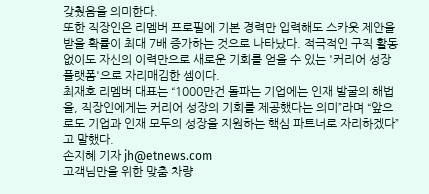갖췄음을 의미한다.
또한 직장인은 리멤버 프로필에 기본 경력만 입력해도 스카웃 제안을 받을 확률이 최대 7배 증가하는 것으로 나타났다. 적극적인 구직 활동 없이도 자신의 이력만으로 새로운 기회를 얻을 수 있는 '커리어 성장 플랫폼'으로 자리매김한 셈이다.
최재호 리멤버 대표는 “1000만건 돌파는 기업에는 인재 발굴의 해법을, 직장인에게는 커리어 성장의 기회를 제공했다는 의미”라며 “앞으로도 기업과 인재 모두의 성장을 지원하는 핵심 파트너로 자리하겠다”고 말했다.
손지혜 기자 jh@etnews.com
고객님만을 위한 맞춤 차량